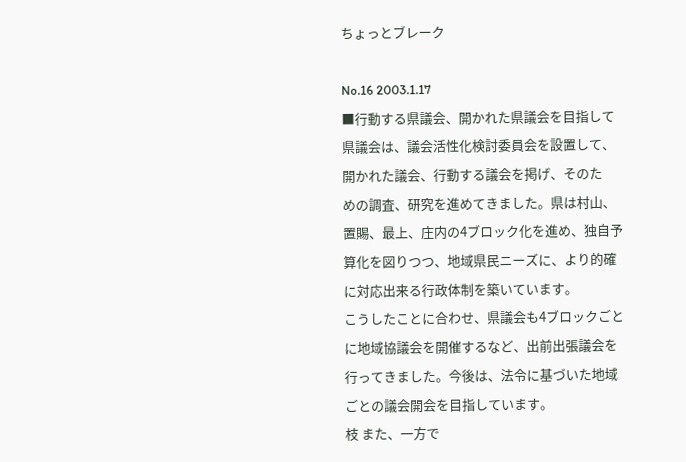ちょっとブレーク

No.16 2003.1.17
■行動する県議会、開かれた県議会を目指して
県議会は、議会活性化検討委員会を設置して、開かれた議会、行動する議会を掲げ、そのた
めの調査、研究を進めてきました。県は村山、置賜、最上、庄内の4ブロック化を進め、独自予
算化を図りつつ、地域県民ニーズに、より的確に対応出来る行政体制を築いています。
こうしたことに合わせ、県議会も4ブロックごとに地域協議会を開催するなど、出前出張議会を
行ってきました。今後は、法令に基づいた地域ごとの議会開会を目指しています。
枝 また、一方で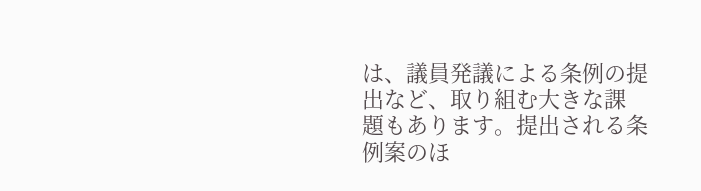は、議員発議による条例の提出など、取り組む大きな課
題もあります。提出される条例案のほ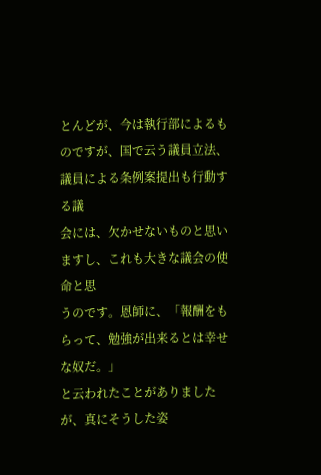とんどが、今は執行部によるも
のですが、国で云う議員立法、議員による条例案提出も行動する議
会には、欠かせないものと思いますし、これも大きな議会の使命と思
うのです。恩師に、「報酬をもらって、勉強が出来るとは幸せな奴だ。」
と云われたことがありましたが、真にそうした姿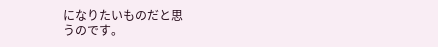になりたいものだと思
うのです。